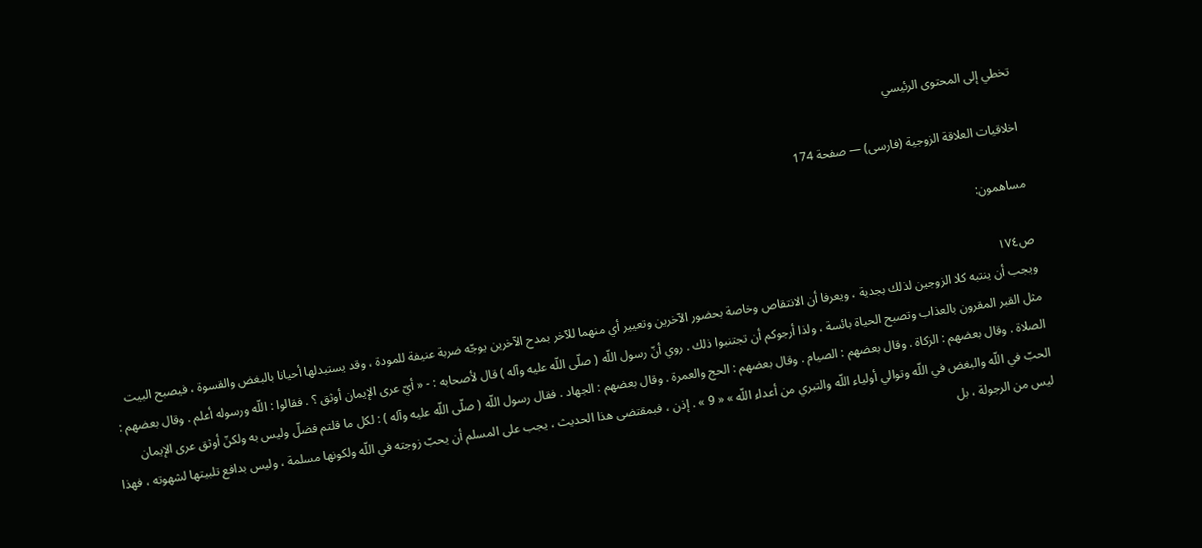تخطي إلى المحتوى الرئيسي

اخلاقيات العلاقة الزوجية (فارسى) — صفحة 174

مساهمون:

ص١٧٤
ويجب أن ينتبه كلا الزوجين لذلك بجدية ، ويعرفا أن الانتقاص وخاصة بحضور الآخرين وتعيير أي منهما للآخر بمدح الآخرين يوجّه ضربة عنيفة للمودة ، وقد يستبدلها أحيانا بالبغض والقسوة ، فيصبح البيت مثل القبر المقرون بالعذاب وتصبح الحياة بائسة ، ولذا أرجوكم أن تجتنبوا ذلك . روي أنّ رسول اللّه ( صلّى اللّه عليه وآله ) قال لأصحابه : - « أيّ عرى الإيمان أوثق ؟ . فقالوا : اللّه ورسوله أعلم . وقال بعضهم : الصلاة . وقال بعضهم : الزكاة . وقال بعضهم : الصيام . وقال بعضهم : الحج والعمرة . وقال بعضهم : الجهاد . فقال رسول اللّه ( صلّى اللّه عليه وآله ) : لكل ما قلتم فضلّ وليس به ولكنّ أوثق عرى الإيمان الحبّ في اللّه والبغض في اللّه وتوالي أولياء اللّه والتبري من أعداء اللّه » « 9 » . إذن ، فبمقتضى هذا الحديث ، يجب على المسلم أن يحبّ زوجته في اللّه ولكونها مسلمة ، وليس بدافع تلبيتها لشهوته ، فهذا ليس من الرجولة ، بل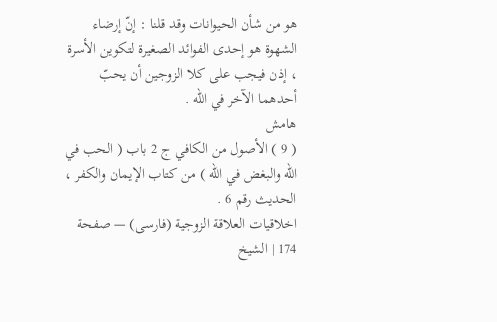هو من شأن الحيوانات وقد قلنا : إنّ إرضاء الشهوة هو إحدى الفوائد الصغيرة لتكوين الأسرة ، إذن فيجب على كلا الزوجين أن يحبّ أحدهما الآخر في اللّه .
هامش
( 9 ) الأصول من الكافي ج 2 باب ( الحب في اللّه والبغض في اللّه ) من كتاب الإيمان والكفر ، الحديث رقم 6 .
اخلاقيات العلاقة الزوجية (فارسى) — صفحة 174 | الشيخ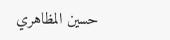حسين المظاهري